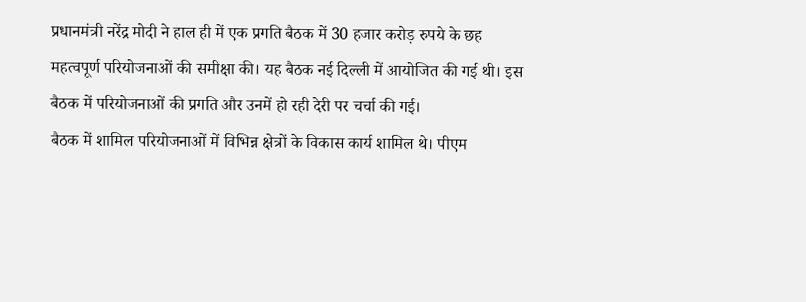प्रधानमंत्री नरेंद्र मोदी ने हाल ही में एक प्रगति बैठक में 30 हजार करोड़ रुपये के छह महत्वपूर्ण परियोजनाओं की समीक्षा की। यह बैठक नई दिल्ली में आयोजित की गई थी। इस बैठक में परियोजनाओं की प्रगति और उनमें हो रही देरी पर चर्चा की गई।
बैठक में शामिल परियोजनाओं में विभिन्न क्षेत्रों के विकास कार्य शामिल थे। पीएम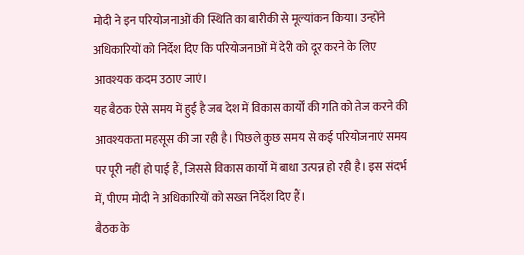मोदी ने इन परियोजनाओं की स्थिति का बारीकी से मूल्यांकन किया। उन्होंने अधिकारियों को निर्देश दिए कि परियोजनाओं में देरी को दूर करने के लिए आवश्यक कदम उठाए जाएं।
यह बैठक ऐसे समय में हुई है जब देश में विकास कार्यों की गति को तेज करने की आवश्यकता महसूस की जा रही है। पिछले कुछ समय से कई परियोजनाएं समय पर पूरी नहीं हो पाई हैं, जिससे विकास कार्यों में बाधा उत्पन्न हो रही है। इस संदर्भ में, पीएम मोदी ने अधिकारियों को सख्त निर्देश दिए हैं।
बैठक के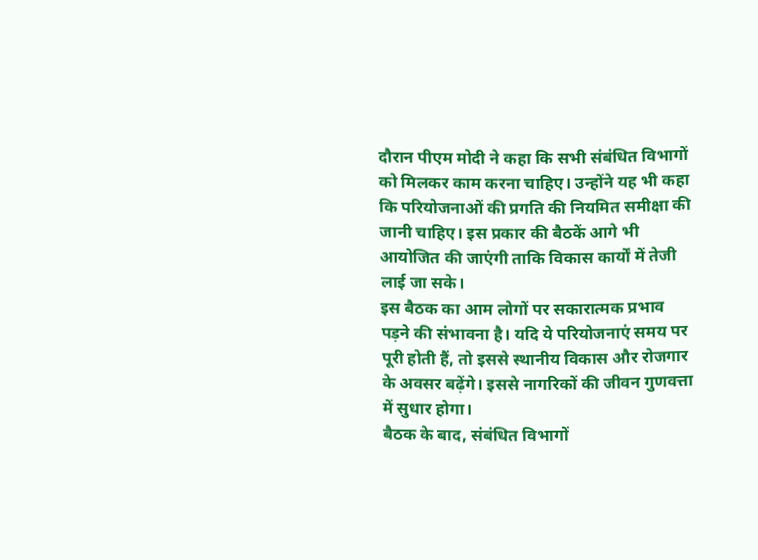दौरान पीएम मोदी ने कहा कि सभी संबंधित विभागों को मिलकर काम करना चाहिए। उन्होंने यह भी कहा कि परियोजनाओं की प्रगति की नियमित समीक्षा की जानी चाहिए। इस प्रकार की बैठकें आगे भी आयोजित की जाएंगी ताकि विकास कार्यों में तेजी लाई जा सके।
इस बैठक का आम लोगों पर सकारात्मक प्रभाव पड़ने की संभावना है। यदि ये परियोजनाएं समय पर पूरी होती हैं, तो इससे स्थानीय विकास और रोजगार के अवसर बढ़ेंगे। इससे नागरिकों की जीवन गुणवत्ता में सुधार होगा।
बैठक के बाद, संबंधित विभागों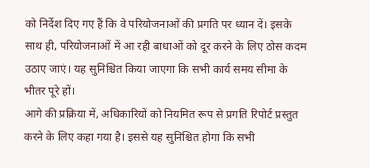को निर्देश दिए गए हैं कि वे परियोजनाओं की प्रगति पर ध्यान दें। इसके साथ ही, परियोजनाओं में आ रही बाधाओं को दूर करने के लिए ठोस कदम उठाए जाएं। यह सुनिश्चित किया जाएगा कि सभी कार्य समय सीमा के भीतर पूरे हों।
आगे की प्रक्रिया में, अधिकारियों को नियमित रूप से प्रगति रिपोर्ट प्रस्तुत करने के लिए कहा गया है। इससे यह सुनिश्चित होगा कि सभी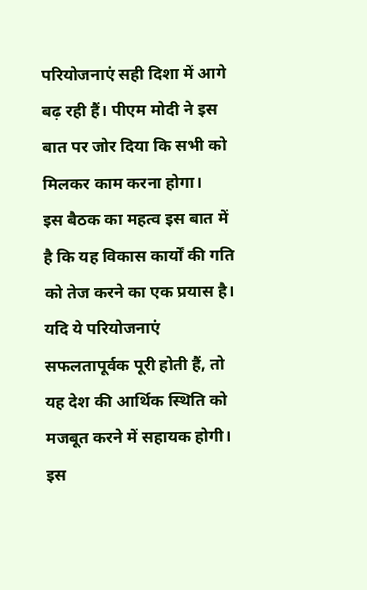परियोजनाएं सही दिशा में आगे बढ़ रही हैं। पीएम मोदी ने इस बात पर जोर दिया कि सभी को मिलकर काम करना होगा।
इस बैठक का महत्व इस बात में है कि यह विकास कार्यों की गति को तेज करने का एक प्रयास है। यदि ये परियोजनाएं सफलतापूर्वक पूरी होती हैं, तो यह देश की आर्थिक स्थिति को मजबूत करने में सहायक होगी। इस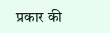प्रकार की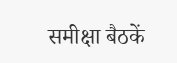समीक्षा बैठकें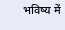भविष्य में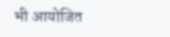भी आयोजित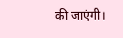की जाएंगी।